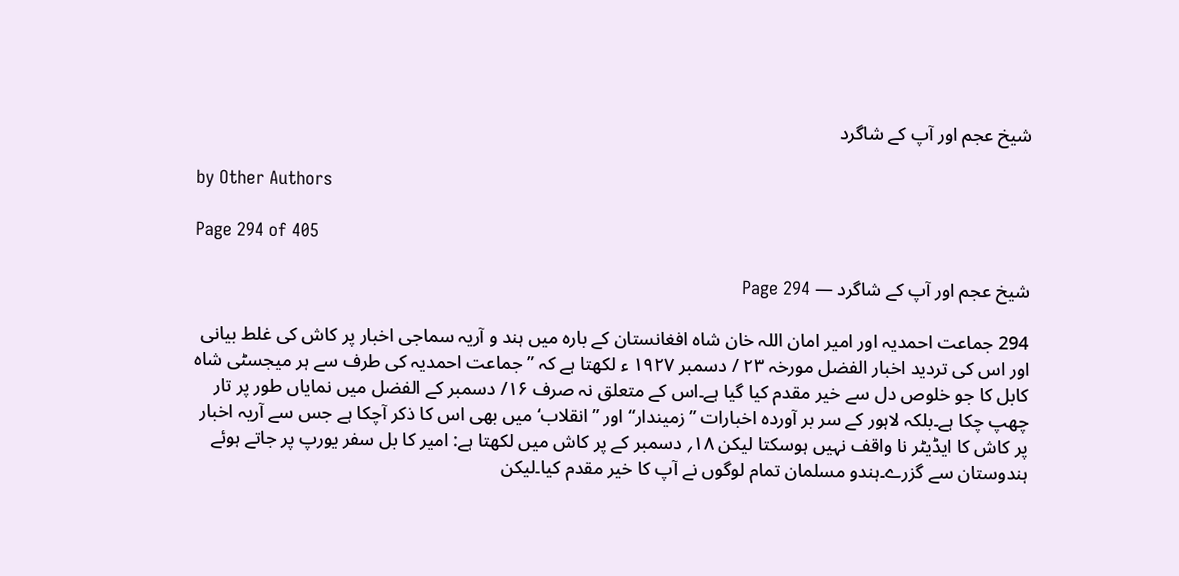شیخ عجم اور آپ کے شاگرد

by Other Authors

Page 294 of 405

شیخ عجم اور آپ کے شاگرد — Page 294

294 جماعت احمدیہ اور امیر امان اللہ خان شاہ افغانستان کے بارہ میں ہند و آریہ سماجی اخبار پر کاش کی غلط بیانی اور اس کی تردید اخبار الفضل مورخہ ۲۳ / دسمبر ۱۹۲۷ ء لکھتا ہے کہ ” جماعت احمدیہ کی طرف سے ہر میجسٹی شاہ کابل کا جو خلوص دل سے خیر مقدم کیا گیا ہے۔اس کے متعلق نہ صرف ۱۶/ دسمبر کے الفضل میں نمایاں طور پر تار چھپ چکا ہے۔بلکہ لاہور کے سر بر آوردہ اخبارات ”زمیندار“ اور ”انقلاب‘ میں بھی اس کا ذکر آچکا ہے جس سے آریہ اخبار پر کاش کا ایڈیٹر نا واقف نہیں ہوسکتا لیکن ۱۸؍ دسمبر کے پر کاش میں لکھتا ہے: امیر کا بل سفر یورپ پر جاتے ہوئے ہندوستان سے گزرے۔ہندو مسلمان تمام لوگوں نے آپ کا خیر مقدم کیا۔لیکن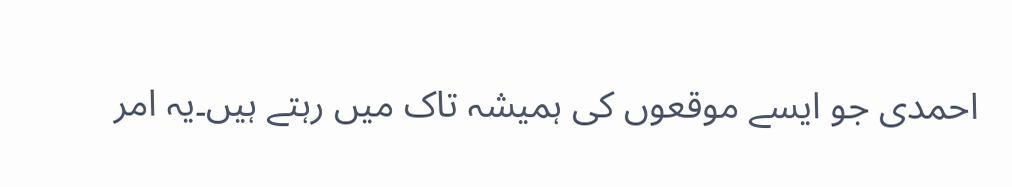احمدی جو ایسے موقعوں کی ہمیشہ تاک میں رہتے ہیں۔یہ امر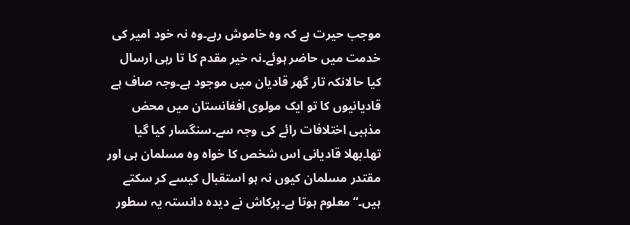موجب حیرت ہے کہ وہ خاموش رہے۔وہ نہ خود امیر کی خدمت میں حاضر ہوئے۔نہ خیر مقدم کا تا رہی ارسال کیا حالانکہ تار گھر قادیان میں موجود ہے۔وجہ صاف ہے قادیانیوں کا تو ایک مولوی افغانستان میں محض مذہبی اختلافات رائے کی وجہ سے۔سنگسار کیا گیا تھا۔بھلا قادیانی اس شخص کا خواہ وہ مسلمان ہی اور مقتدر مسلمان کیوں نہ ہو استقبال کیسے کر سکتے ہیں۔“ معلوم ہوتا ہے۔پرکاش نے دیدہ دانستہ یہ سطور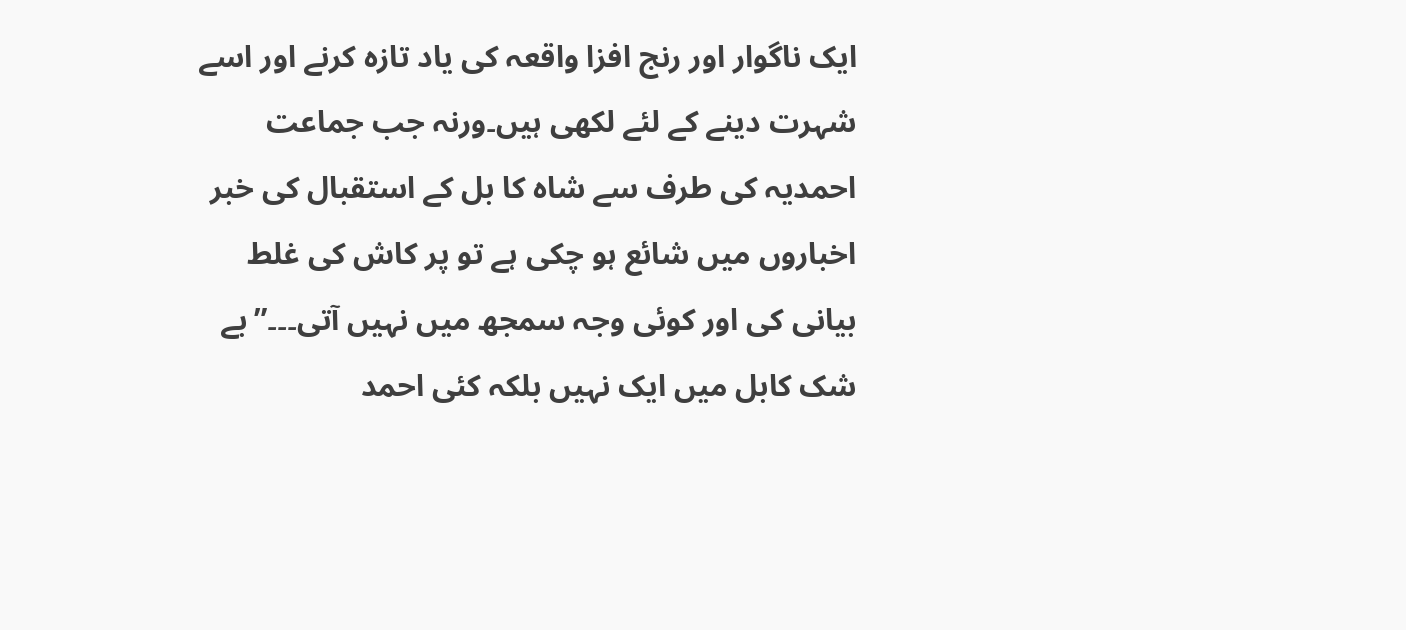ایک ناگوار اور رنج افزا واقعہ کی یاد تازہ کرنے اور اسے شہرت دینے کے لئے لکھی ہیں۔ورنہ جب جماعت احمدیہ کی طرف سے شاہ کا بل کے استقبال کی خبر اخباروں میں شائع ہو چکی ہے تو پر کاش کی غلط بیانی کی اور کوئی وجہ سمجھ میں نہیں آتی۔۔۔”بے شک کابل میں ایک نہیں بلکہ کئی احمد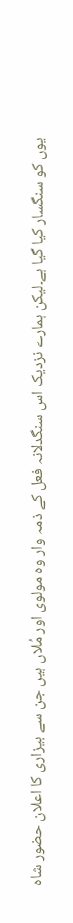یوں کو سنگسار کیا گیا ہے۔لیکن ہمارے نزدیک اس سنگدلانہ فعل کے ذمہ وار وہ مولوی اور مُلاں ہیں جن سے بیزاری کا اعلان حضور شاہ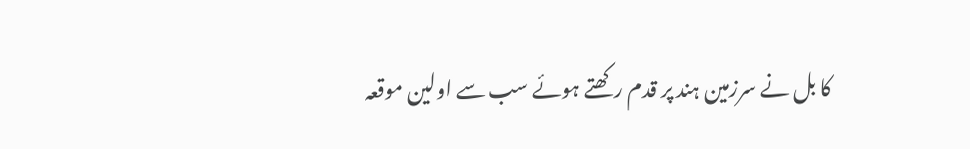کا بل نے سرزمین ہند پر قدم رکھتے ہوئے سب سے اولین موقعہ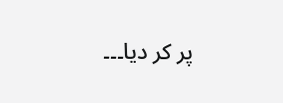پر کر دیا۔۔۔